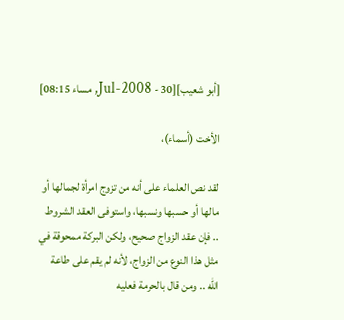[أبو شعيب][30 - Jul-2008, مساء 08:15]

الأخت (أسماء)،

لقد نص العلماء على أنه من تزوج امرأة لجمالها أو مالها أو حسبها ونسبها، واستوفى العقد الشروط .. فإن عقد الزواج صحيح، ولكن البركة ممحوقة في مثل هذا النوع من الزواج، لأنه لم يقم على طاعة الله .. ومن قال بالحرمة فعليه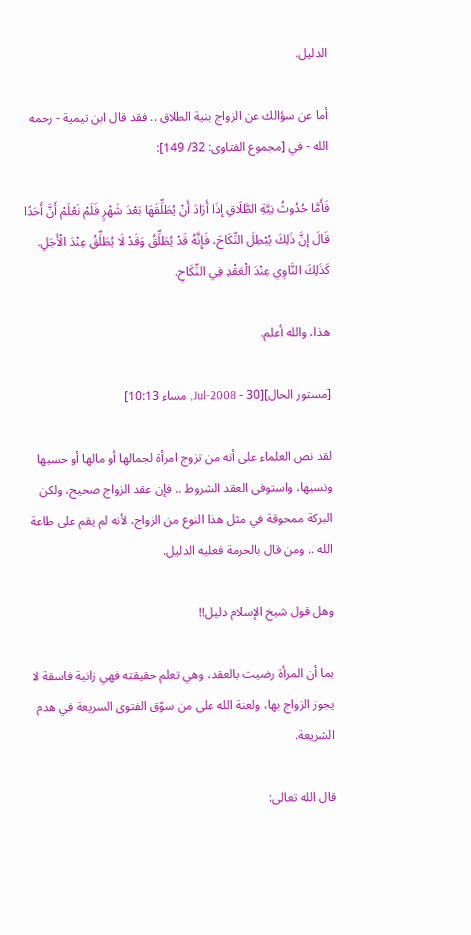الدليل.

أما عن سؤالك عن الزواج بنية الطلاق .. فقد قال ابن تيمية - رحمه الله - في [مجموع الفتاوى: 32/ 149]:

فَأَمَّا حُدُوثُ نِيَّةِ الطَّلَاقِ إذَا أَرَادَ أَنْ يُطَلِّقَهَا بَعْدَ شَهْرٍ فَلَمْ نَعْلَمْ أَنَّ أَحَدًا قَالَ إنَّ ذَلِكَ يُبْطِلَ النِّكَاحَ، فَإِنَّهُ قَدْ يُطَلِّقُ وَقَدْ لَا يُطَلِّقُ عِنْدَ الْأَجَلِ. كَذَلِكَ النَّاوِي عِنْدَ الْعَقْدِ فِي النِّكَاحِ.

هذا، والله أعلم.

[مستور الحال][30 - Jul-2008, مساء 10:13]

لقد نص العلماء على أنه من تزوج امرأة لجمالها أو مالها أو حسبها ونسبها، واستوفى العقد الشروط .. فإن عقد الزواج صحيح، ولكن البركة ممحوقة في مثل هذا النوع من الزواج، لأنه لم يقم على طاعة الله .. ومن قال بالحرمة فعليه الدليل.

وهل قول شيخ الإسلام دليل!!

بما أن المرأة رضيت بالعقد، وهي تعلم حقيقته فهي زانية فاسقة لا يجوز الزواج بها، ولعنة الله على من سوّق الفتوى السريعة في هدم الشريعة.

قال الله تعالى: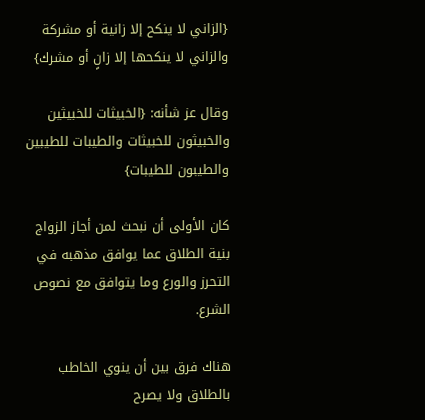{الزاني لا ينكح إلا زانية أو مشركة والزاني لا ينكحها إلا زانٍ أو مشرك}

وقال عز شأنه: {الخبيثات للخبيثين والخبيثون للخبيثات والطيبات للطيبين والطيبون للطيبات}

كان الأولى أن نبحث لمن أجاز الزواج بنية الطلاق عما يوافق مذهبه في التحرز والورع وما يتوافق مع نصوص الشرع.

هناك فرق بين أن ينوي الخاطب بالطلاق ولا يصرح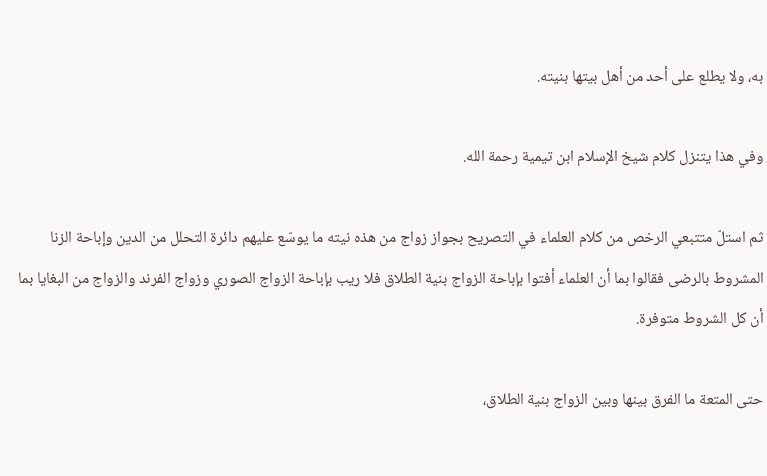به، ولا يطلع على أحد من أهل بيتها بنيته.

وفي هذا يتنزل كلام شيخ الإسلام ابن تيمية رحمة الله.

ثم استلّ متتبعي الرخص من كلام العلماء في التصريح بجواز زواج من هذه نيته ما يوسّع عليهم دائرة التحلل من الدين وإباحة الزنا المشروط بالرضى فقالوا بما أن العلماء أفتوا بإباحة الزواج بنية الطلاق فلا ريب بإباحة الزواج الصوري وزواج الفرند والزواج من البغايا بما أن كل الشروط متوفرة.

حتى المتعة ما الفرق بينها وبين الزواج بنية الطلاق،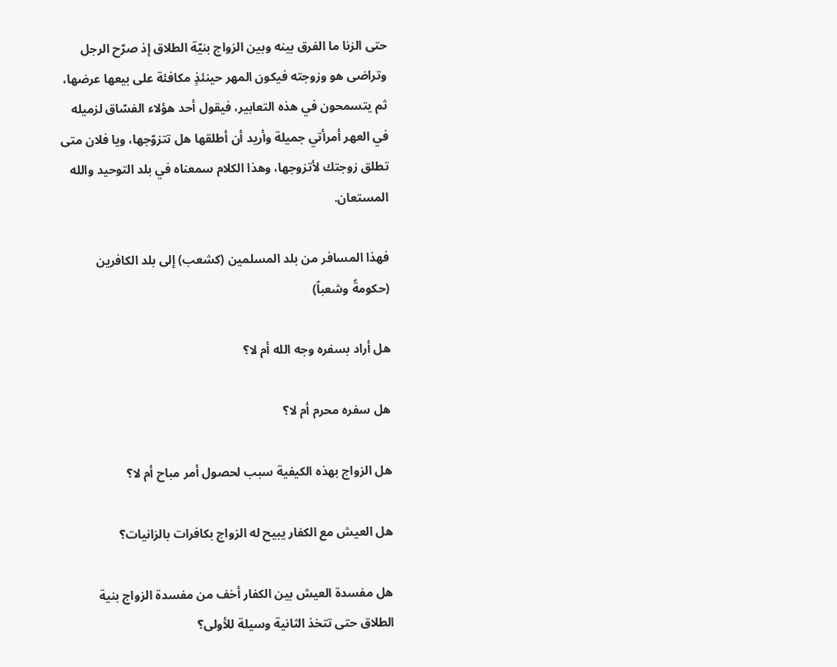حتى الزنا ما الفرق بينه وبين الزواج بنيّة الطلاق إذ صرّح الرجل وتراضى هو وزوجته فيكون المهر حينئذٍ مكافئة على بيعها عرضها، ثم يتسمحون في هذه التعابير، فيقول أحد هؤلاء الفسّاق لزميله في العهر أمرأتي جميلة وأريد أن أطلقها هل تتزوّجها، ويا فلان متى تطلق زوجتك لأتزوجها، وهذا الكلام سمعناه في بلد التوحيد والله المستعان.

فهذا المسافر من بلد المسلمين (كشعب) إلى بلد الكافرين (حكومةً وشعباً)

هل أراد بسفره وجه الله أم لا؟

هل سفره محرم أم لا؟

هل الزواج بهذه الكيفية سبب لحصول أمر مباح أم لا؟

هل العيش مع الكفار يبيح له الزواج بكافرات بالزانيات؟

هل مفسدة العيش بين الكفار أخف من مفسدة الزواج بنية الطلاق حتى تتخذ الثانية وسيلة للأولى؟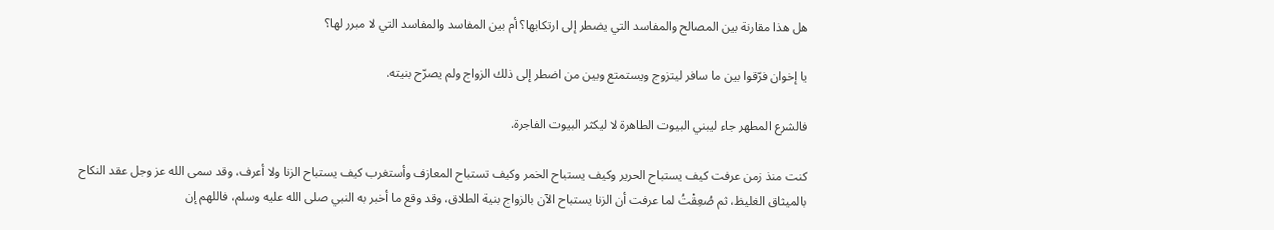هل هذا مقارنة بين المصالح والمفاسد التي يضطر إلى ارتكابها؟ أم بين المفاسد والمفاسد التي لا مبرر لها؟

يا إخوان فرّقوا بين ما سافر ليتزوج ويستمتع وبين من اضطر إلى ذلك الزواج ولم يصرّح بنيته.

فالشرع المطهر جاء ليبني البيوت الطاهرة لا ليكثر البيوت الفاجرة.

كنت منذ زمن عرفت كيف يستباح الحرير وكيف يستباح الخمر وكيف تستباح المعازف وأستغرب كيف يستباح الزنا ولا أعرف، وقد سمى الله عز وجل عقد النكاح بالميثاق الغليظ، ثم صُعِقْتُ لما عرفت أن الزنا يستباح الآن بالزواج بنية الطلاق، وقد وقع ما أخبر به النبي صلى الله عليه وسلم، فاللهم إن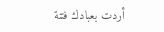أردت بعبادك فتنة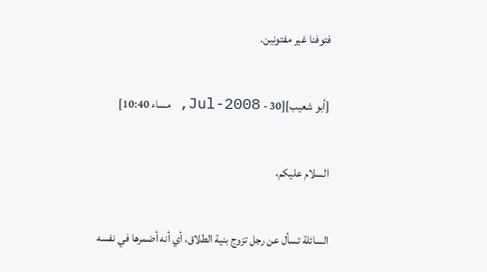فتوفنا غير مفتونين.

[أبو شعيب][30 - Jul-2008, مساء 10:40]

السلام عليكم،

السائلة تسأل عن رجل تزوج بنية الطلاق، أي أنه أضمرها في نفسه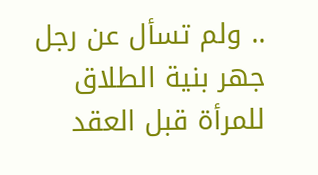.. ولم تسأل عن رجل جهر بنية الطلاق للمرأة قبل العقد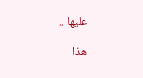عليها ..

هذا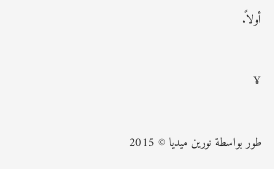أولاً.

¥

طور بواسطة نورين ميديا © 2015